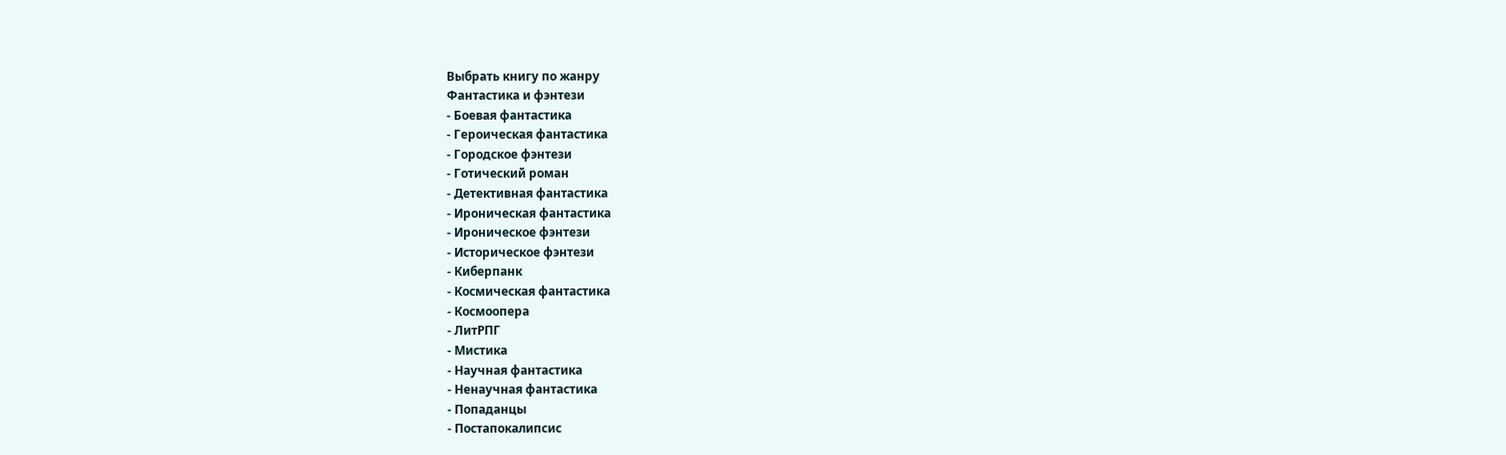Выбрать книгу по жанру
Фантастика и фэнтези
- Боевая фантастика
- Героическая фантастика
- Городское фэнтези
- Готический роман
- Детективная фантастика
- Ироническая фантастика
- Ироническое фэнтези
- Историческое фэнтези
- Киберпанк
- Космическая фантастика
- Космоопера
- ЛитРПГ
- Мистика
- Научная фантастика
- Ненаучная фантастика
- Попаданцы
- Постапокалипсис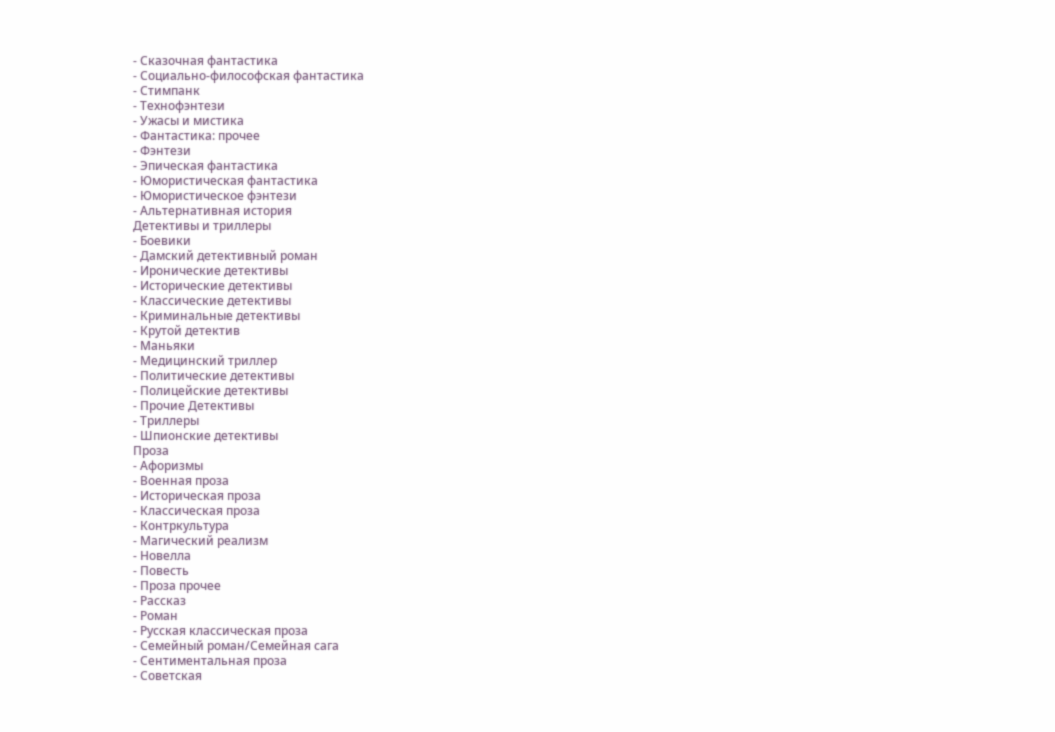- Сказочная фантастика
- Социально-философская фантастика
- Стимпанк
- Технофэнтези
- Ужасы и мистика
- Фантастика: прочее
- Фэнтези
- Эпическая фантастика
- Юмористическая фантастика
- Юмористическое фэнтези
- Альтернативная история
Детективы и триллеры
- Боевики
- Дамский детективный роман
- Иронические детективы
- Исторические детективы
- Классические детективы
- Криминальные детективы
- Крутой детектив
- Маньяки
- Медицинский триллер
- Политические детективы
- Полицейские детективы
- Прочие Детективы
- Триллеры
- Шпионские детективы
Проза
- Афоризмы
- Военная проза
- Историческая проза
- Классическая проза
- Контркультура
- Магический реализм
- Новелла
- Повесть
- Проза прочее
- Рассказ
- Роман
- Русская классическая проза
- Семейный роман/Семейная сага
- Сентиментальная проза
- Советская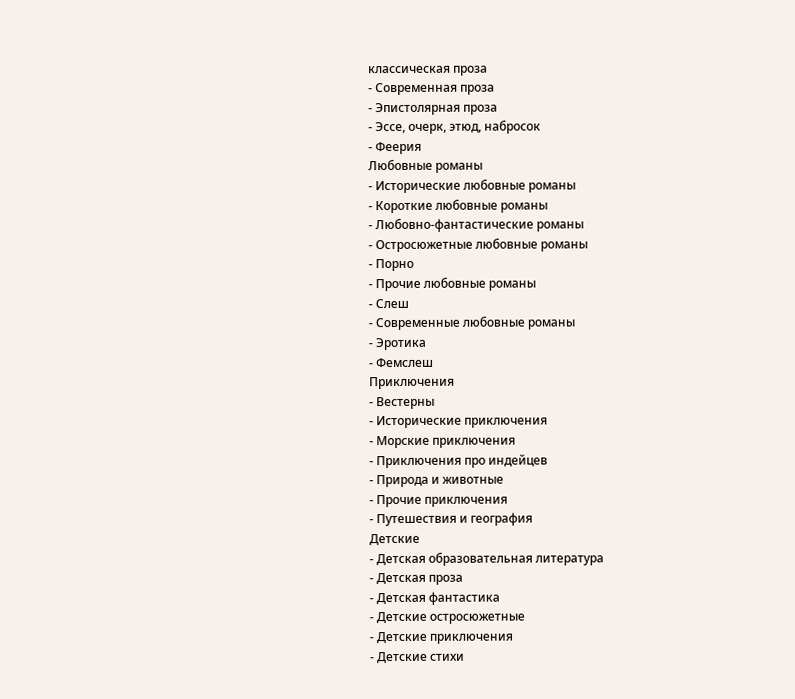классическая проза
- Современная проза
- Эпистолярная проза
- Эссе, очерк, этюд, набросок
- Феерия
Любовные романы
- Исторические любовные романы
- Короткие любовные романы
- Любовно-фантастические романы
- Остросюжетные любовные романы
- Порно
- Прочие любовные романы
- Слеш
- Современные любовные романы
- Эротика
- Фемслеш
Приключения
- Вестерны
- Исторические приключения
- Морские приключения
- Приключения про индейцев
- Природа и животные
- Прочие приключения
- Путешествия и география
Детские
- Детская образовательная литература
- Детская проза
- Детская фантастика
- Детские остросюжетные
- Детские приключения
- Детские стихи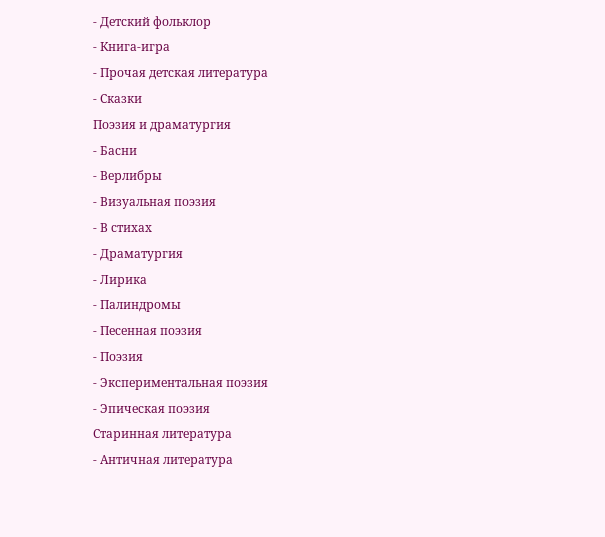- Детский фольклор
- Книга-игра
- Прочая детская литература
- Сказки
Поэзия и драматургия
- Басни
- Верлибры
- Визуальная поэзия
- В стихах
- Драматургия
- Лирика
- Палиндромы
- Песенная поэзия
- Поэзия
- Экспериментальная поэзия
- Эпическая поэзия
Старинная литература
- Античная литература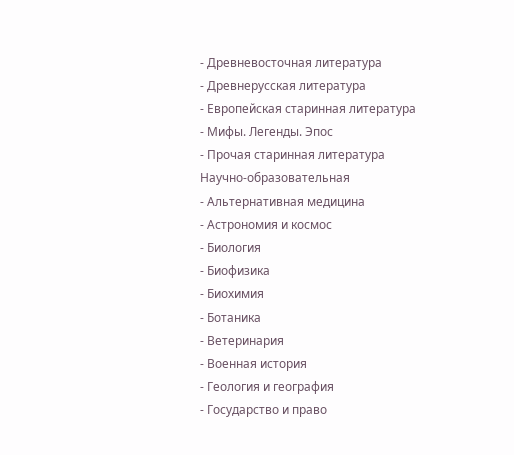- Древневосточная литература
- Древнерусская литература
- Европейская старинная литература
- Мифы. Легенды. Эпос
- Прочая старинная литература
Научно-образовательная
- Альтернативная медицина
- Астрономия и космос
- Биология
- Биофизика
- Биохимия
- Ботаника
- Ветеринария
- Военная история
- Геология и география
- Государство и право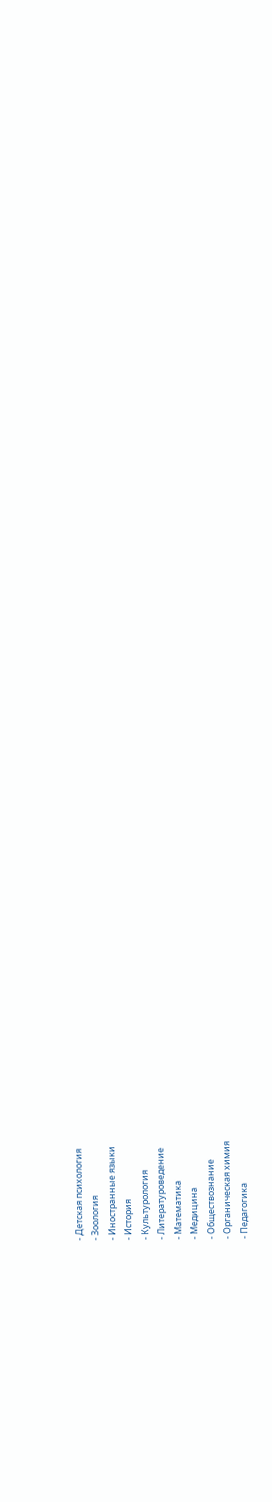- Детская психология
- Зоология
- Иностранные языки
- История
- Культурология
- Литературоведение
- Математика
- Медицина
- Обществознание
- Органическая химия
- Педагогика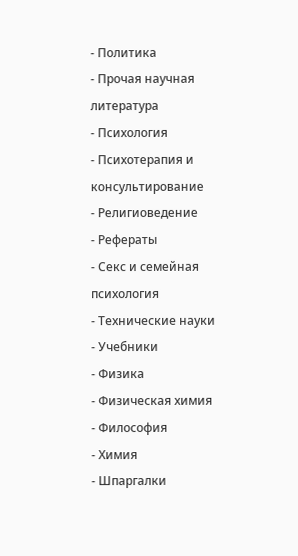- Политика
- Прочая научная литература
- Психология
- Психотерапия и консультирование
- Религиоведение
- Рефераты
- Секс и семейная психология
- Технические науки
- Учебники
- Физика
- Физическая химия
- Философия
- Химия
- Шпаргалки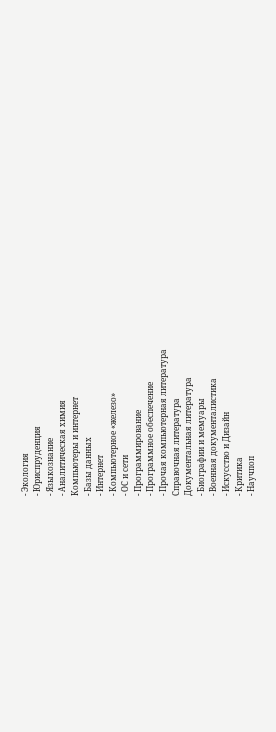- Экология
- Юриспруденция
- Языкознание
- Аналитическая химия
Компьютеры и интернет
- Базы данных
- Интернет
- Компьютерное «железо»
- ОС и сети
- Программирование
- Программное обеспечение
- Прочая компьютерная литература
Справочная литература
Документальная литература
- Биографии и мемуары
- Военная документалистика
- Искусство и Дизайн
- Критика
- Научпоп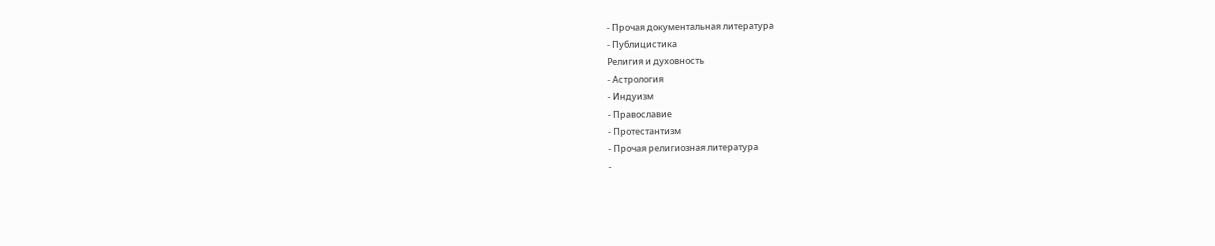- Прочая документальная литература
- Публицистика
Религия и духовность
- Астрология
- Индуизм
- Православие
- Протестантизм
- Прочая религиозная литература
-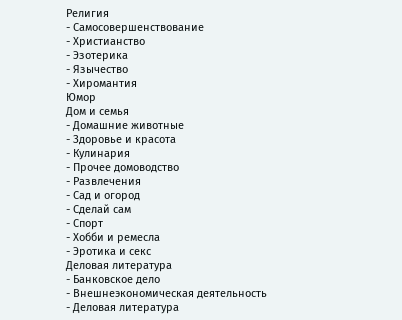Религия
- Самосовершенствование
- Христианство
- Эзотерика
- Язычество
- Хиромантия
Юмор
Дом и семья
- Домашние животные
- Здоровье и красота
- Кулинария
- Прочее домоводство
- Развлечения
- Сад и огород
- Сделай сам
- Спорт
- Хобби и ремесла
- Эротика и секс
Деловая литература
- Банковское дело
- Внешнеэкономическая деятельность
- Деловая литература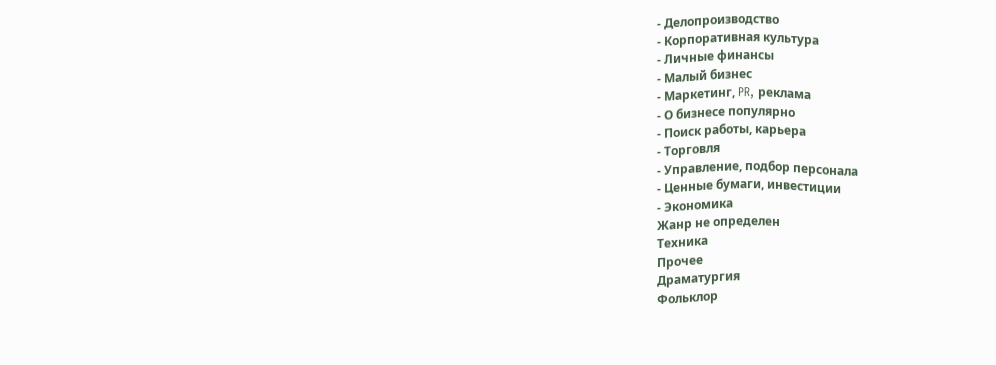- Делопроизводство
- Корпоративная культура
- Личные финансы
- Малый бизнес
- Маркетинг, PR, реклама
- О бизнесе популярно
- Поиск работы, карьера
- Торговля
- Управление, подбор персонала
- Ценные бумаги, инвестиции
- Экономика
Жанр не определен
Техника
Прочее
Драматургия
Фольклор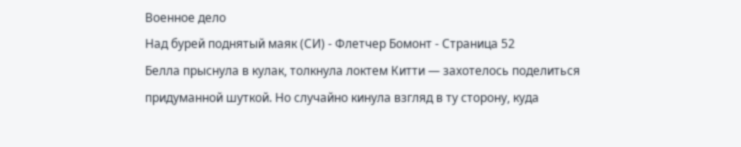Военное дело
Над бурей поднятый маяк (СИ) - Флетчер Бомонт - Страница 52
Белла прыснула в кулак, толкнула локтем Китти — захотелось поделиться придуманной шуткой. Но случайно кинула взгляд в ту сторону, куда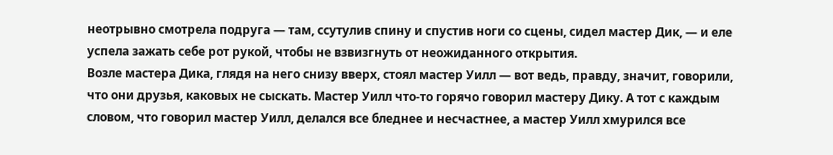неотрывно смотрела подруга — там, ссутулив спину и спустив ноги со сцены, сидел мастер Дик, — и еле успела зажать себе рот рукой, чтобы не взвизгнуть от неожиданного открытия.
Возле мастера Дика, глядя на него снизу вверх, стоял мастер Уилл — вот ведь, правду, значит, говорили, что они друзья, каковых не сыскать. Мастер Уилл что-то горячо говорил мастеру Дику. А тот с каждым словом, что говорил мастер Уилл, делался все бледнее и несчастнее, а мастер Уилл хмурился все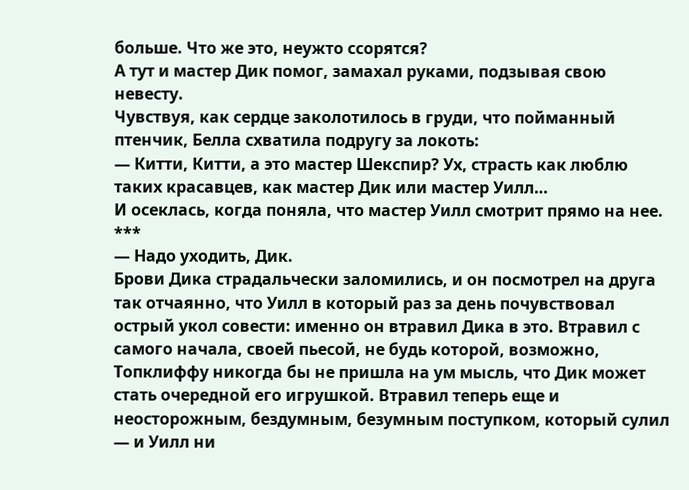больше. Что же это, неужто ссорятся?
А тут и мастер Дик помог, замахал руками, подзывая свою невесту.
Чувствуя, как сердце заколотилось в груди, что пойманный птенчик, Белла схватила подругу за локоть:
— Китти, Китти, а это мастер Шекспир? Ух, страсть как люблю таких красавцев, как мастер Дик или мастер Уилл…
И осеклась, когда поняла, что мастер Уилл смотрит прямо на нее.
***
— Надо уходить, Дик.
Брови Дика страдальчески заломились, и он посмотрел на друга так отчаянно, что Уилл в который раз за день почувствовал острый укол совести: именно он втравил Дика в это. Втравил с самого начала, своей пьесой, не будь которой, возможно, Топклиффу никогда бы не пришла на ум мысль, что Дик может стать очередной его игрушкой. Втравил теперь еще и неосторожным, бездумным, безумным поступком, который сулил — и Уилл ни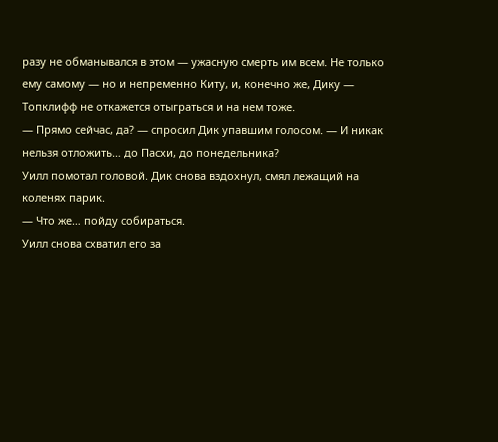разу не обманывался в этом — ужасную смерть им всем. Не только ему самому — но и непременно Киту, и, конечно же, Дику — Топклифф не откажется отыграться и на нем тоже.
— Прямо сейчас, да? — спросил Дик упавшим голосом. — И никак нельзя отложить… до Пасхи, до понедельника?
Уилл помотал головой. Дик снова вздохнул, смял лежащий на коленях парик.
— Что же… пойду собираться.
Уилл снова схватил его за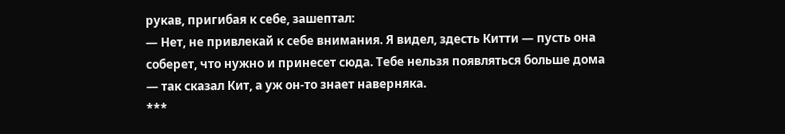рукав, пригибая к себе, зашептал:
— Нет, не привлекай к себе внимания. Я видел, здесть Китти — пусть она соберет, что нужно и принесет сюда. Тебе нельзя появляться больше дома — так сказал Кит, а уж он-то знает наверняка.
***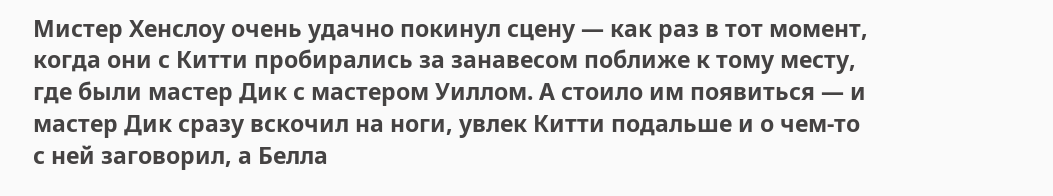Мистер Хенслоу очень удачно покинул сцену — как раз в тот момент, когда они с Китти пробирались за занавесом поближе к тому месту, где были мастер Дик с мастером Уиллом. А стоило им появиться — и мастер Дик сразу вскочил на ноги, увлек Китти подальше и о чем-то с ней заговорил, а Белла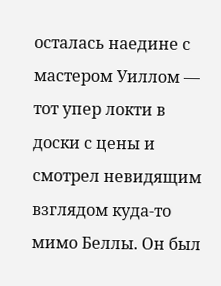осталась наедине с мастером Уиллом — тот упер локти в доски с цены и смотрел невидящим взглядом куда-то мимо Беллы. Он был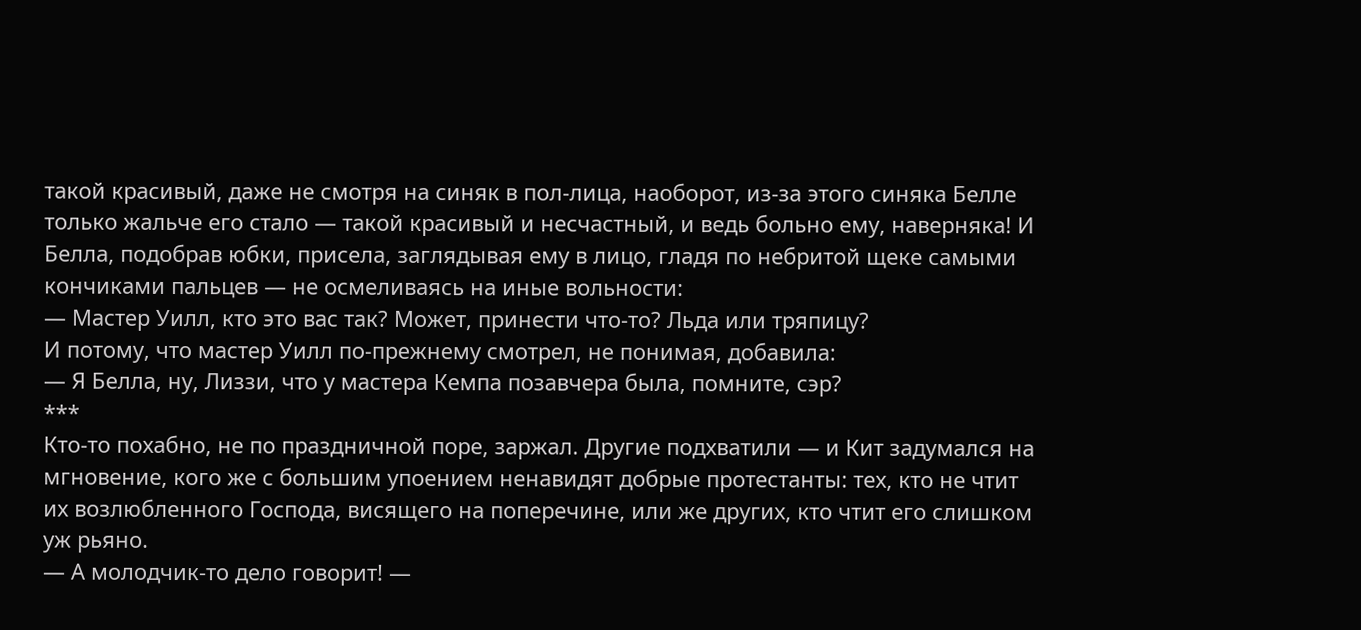такой красивый, даже не смотря на синяк в пол-лица, наоборот, из-за этого синяка Белле только жальче его стало — такой красивый и несчастный, и ведь больно ему, наверняка! И Белла, подобрав юбки, присела, заглядывая ему в лицо, гладя по небритой щеке самыми кончиками пальцев — не осмеливаясь на иные вольности:
— Мастер Уилл, кто это вас так? Может, принести что-то? Льда или тряпицу?
И потому, что мастер Уилл по-прежнему смотрел, не понимая, добавила:
— Я Белла, ну, Лиззи, что у мастера Кемпа позавчера была, помните, сэр?
***
Кто-то похабно, не по праздничной поре, заржал. Другие подхватили — и Кит задумался на мгновение, кого же с большим упоением ненавидят добрые протестанты: тех, кто не чтит их возлюбленного Господа, висящего на поперечине, или же других, кто чтит его слишком уж рьяно.
— А молодчик-то дело говорит! —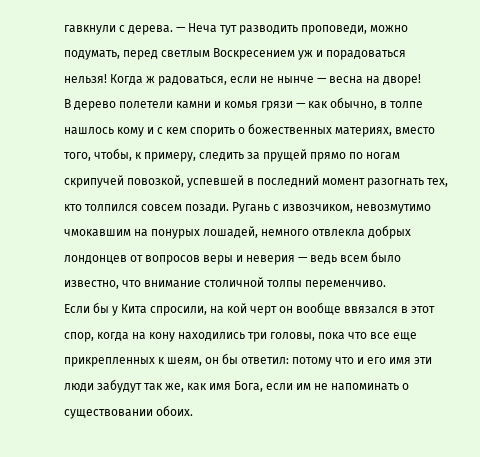гавкнули с дерева. — Неча тут разводить проповеди, можно подумать, перед светлым Воскресением уж и порадоваться нельзя! Когда ж радоваться, если не нынче — весна на дворе!
В дерево полетели камни и комья грязи — как обычно, в толпе нашлось кому и с кем спорить о божественных материях, вместо того, чтобы, к примеру, следить за прущей прямо по ногам скрипучей повозкой, успевшей в последний момент разогнать тех, кто толпился совсем позади. Ругань с извозчиком, невозмутимо чмокавшим на понурых лошадей, немного отвлекла добрых лондонцев от вопросов веры и неверия — ведь всем было известно, что внимание столичной толпы переменчиво.
Если бы у Кита спросили, на кой черт он вообще ввязался в этот спор, когда на кону находились три головы, пока что все еще прикрепленных к шеям, он бы ответил: потому что и его имя эти люди забудут так же, как имя Бога, если им не напоминать о существовании обоих.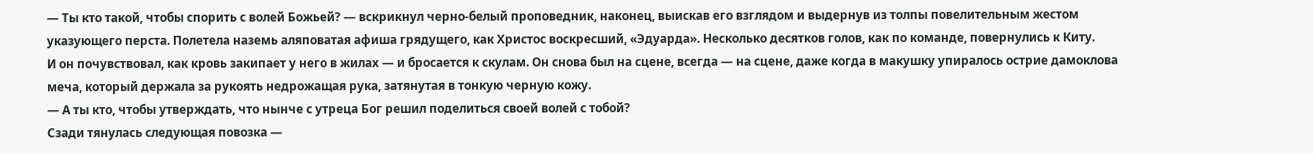— Ты кто такой, чтобы спорить с волей Божьей? — вскрикнул черно-белый проповедник, наконец, выискав его взглядом и выдернув из толпы повелительным жестом указующего перста. Полетела наземь аляповатая афиша грядущего, как Христос воскресший, «Эдуарда». Несколько десятков голов, как по команде, повернулись к Киту.
И он почувствовал, как кровь закипает у него в жилах — и бросается к скулам. Он снова был на сцене, всегда — на сцене, даже когда в макушку упиралось острие дамоклова меча, который держала за рукоять недрожащая рука, затянутая в тонкую черную кожу.
— А ты кто, чтобы утверждать, что нынче с утреца Бог решил поделиться своей волей с тобой?
Сзади тянулась следующая повозка —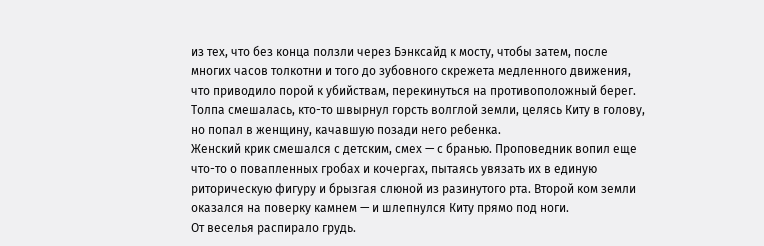из тех, что без конца ползли через Бэнксайд к мосту, чтобы затем, после многих часов толкотни и того до зубовного скрежета медленного движения, что приводило порой к убийствам, перекинуться на противоположный берег. Толпа смешалась, кто-то швырнул горсть волглой земли, целясь Киту в голову, но попал в женщину, качавшую позади него ребенка.
Женский крик смешался с детским, смех — с бранью. Проповедник вопил еще что-то о повапленных гробах и кочергах, пытаясь увязать их в единую риторическую фигуру и брызгая слюной из разинутого рта. Второй ком земли оказался на поверку камнем — и шлепнулся Киту прямо под ноги.
От веселья распирало грудь.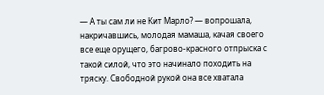— А ты сам ли не Кит Марло? — вопрошала, накричавшись, молодая мамаша, качая своего все еще орущего, багрово-красного отпрыска с такой силой, что это начинало походить на тряску. Свободной рукой она все хватала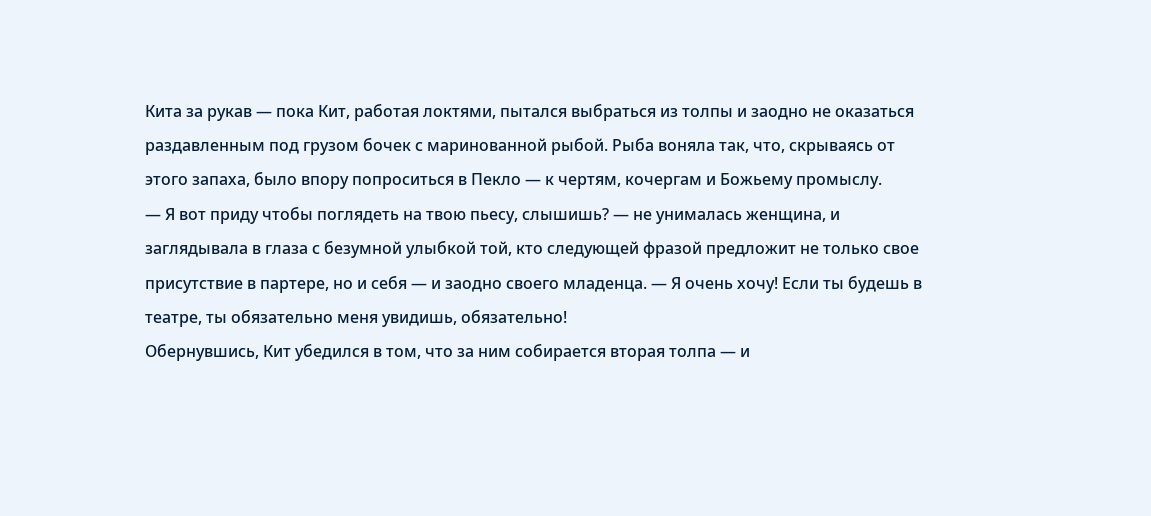Кита за рукав — пока Кит, работая локтями, пытался выбраться из толпы и заодно не оказаться раздавленным под грузом бочек с маринованной рыбой. Рыба воняла так, что, скрываясь от этого запаха, было впору попроситься в Пекло — к чертям, кочергам и Божьему промыслу.
— Я вот приду чтобы поглядеть на твою пьесу, слышишь? — не унималась женщина, и заглядывала в глаза с безумной улыбкой той, кто следующей фразой предложит не только свое присутствие в партере, но и себя — и заодно своего младенца. — Я очень хочу! Если ты будешь в театре, ты обязательно меня увидишь, обязательно!
Обернувшись, Кит убедился в том, что за ним собирается вторая толпа — и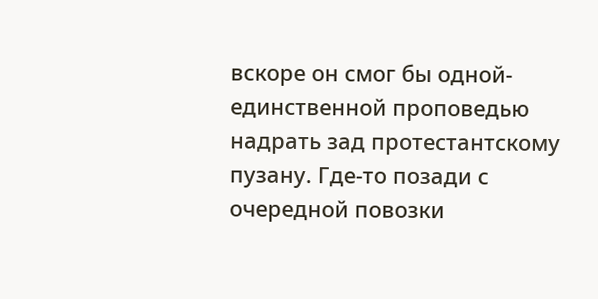вскоре он смог бы одной-единственной проповедью надрать зад протестантскому пузану. Где-то позади с очередной повозки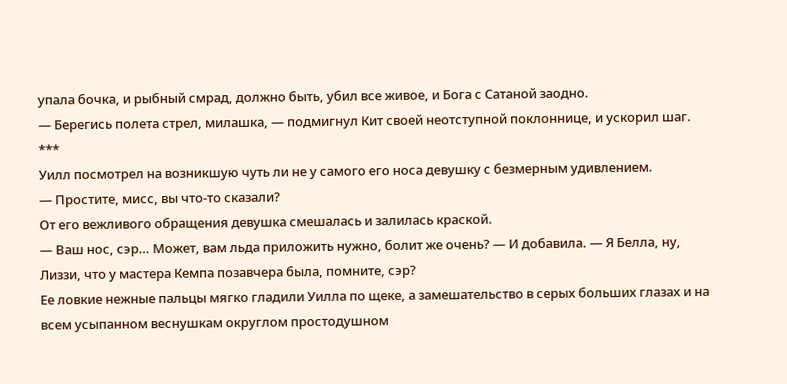упала бочка, и рыбный смрад, должно быть, убил все живое, и Бога с Сатаной заодно.
— Берегись полета стрел, милашка, — подмигнул Кит своей неотступной поклоннице, и ускорил шаг.
***
Уилл посмотрел на возникшую чуть ли не у самого его носа девушку с безмерным удивлением.
— Простите, мисс, вы что-то сказали?
От его вежливого обращения девушка смешалась и залилась краской.
— Ваш нос, сэр… Может, вам льда приложить нужно, болит же очень? — И добавила. — Я Белла, ну, Лиззи, что у мастера Кемпа позавчера была, помните, сэр?
Ее ловкие нежные пальцы мягко гладили Уилла по щеке, а замешательство в серых больших глазах и на всем усыпанном веснушкам округлом простодушном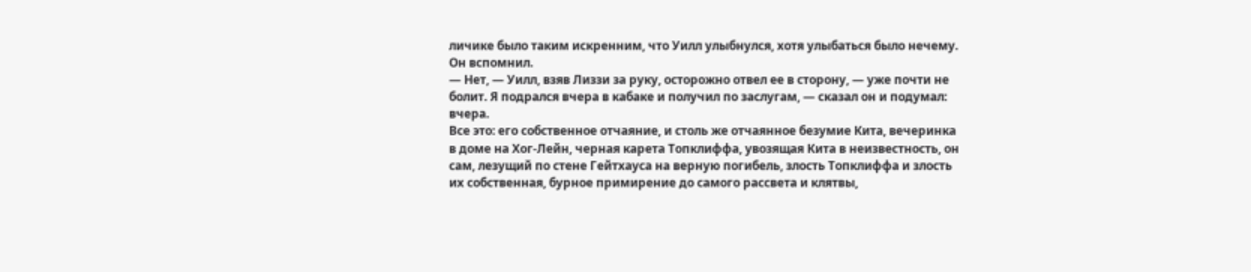личике было таким искренним, что Уилл улыбнулся, хотя улыбаться было нечему. Он вспомнил.
— Нет, — Уилл, взяв Лиззи за руку, осторожно отвел ее в сторону, — уже почти не болит. Я подрался вчера в кабаке и получил по заслугам, — сказал он и подумал: вчера.
Все это: его собственное отчаяние, и столь же отчаянное безумие Кита, вечеринка в доме на Хог-Лейн, черная карета Топклиффа, увозящая Кита в неизвестность, он сам, лезущий по стене Гейтхауса на верную погибель, злость Топклиффа и злость их собственная, бурное примирение до самого рассвета и клятвы,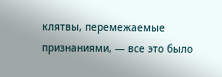клятвы, перемежаемые признаниями, — все это было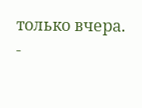только вчера.
-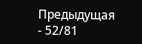Предыдущая
- 52/81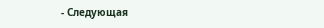- Следующая